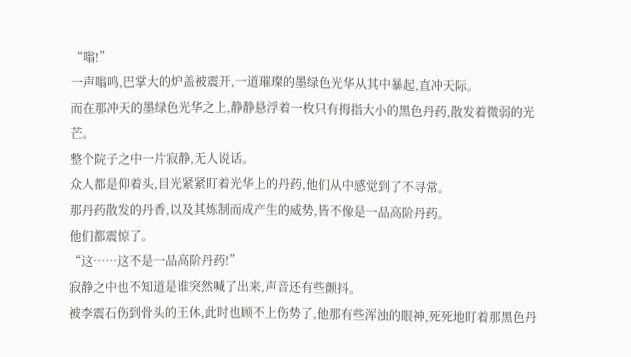“嗡!”
一声嗡鸣,巴掌大的炉盖被震开,一道璀璨的墨绿色光华从其中暴起,直冲天际。
而在那冲天的墨绿色光华之上,静静悬浮着一枚只有拇指大小的黑色丹药,散发着微弱的光芒。
整个院子之中一片寂静,无人说话。
众人都是仰着头,目光紧紧盯着光华上的丹药,他们从中感觉到了不寻常。
那丹药散发的丹香,以及其炼制而成产生的威势,皆不像是一品高阶丹药。
他们都震惊了。
“这……这不是一品高阶丹药!”
寂静之中也不知道是谁突然喊了出来,声音还有些颤抖。
被李震石伤到骨头的王休,此时也顾不上伤势了,他那有些浑浊的眼神,死死地盯着那黑色丹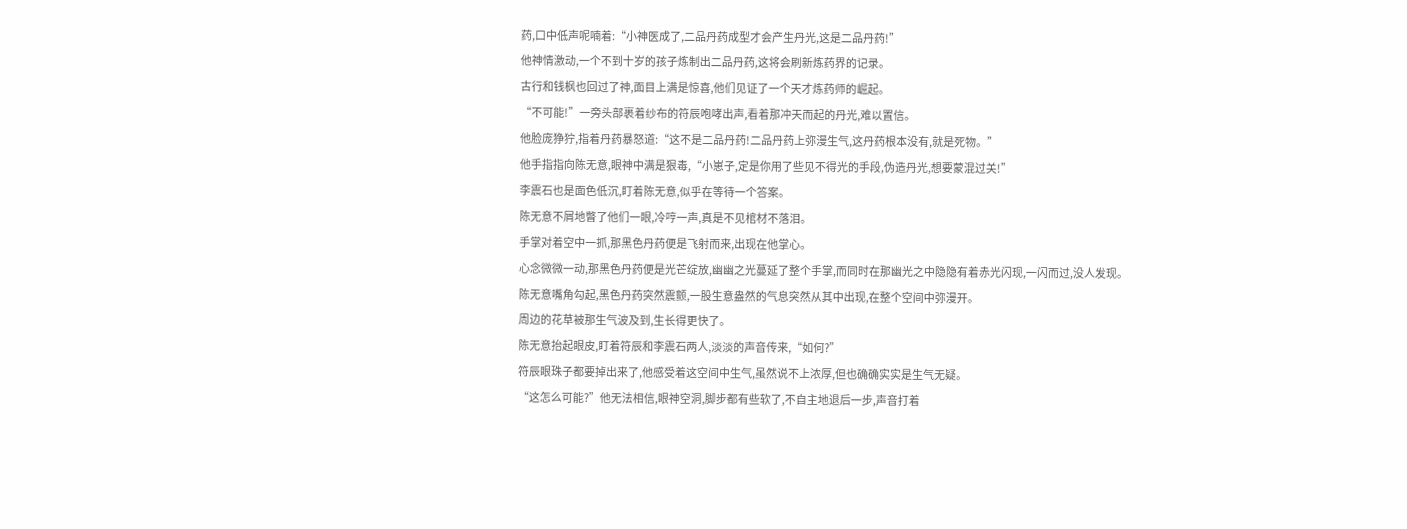药,口中低声呢喃着:“小神医成了,二品丹药成型才会产生丹光,这是二品丹药!”
他神情激动,一个不到十岁的孩子炼制出二品丹药,这将会刷新炼药界的记录。
古行和钱枫也回过了神,面目上满是惊喜,他们见证了一个天才炼药师的崛起。
“不可能!”一旁头部裹着纱布的符辰咆哮出声,看着那冲天而起的丹光,难以置信。
他脸庞狰狞,指着丹药暴怒道:“这不是二品丹药!二品丹药上弥漫生气,这丹药根本没有,就是死物。”
他手指指向陈无意,眼神中满是狠毒,“小崽子,定是你用了些见不得光的手段,伪造丹光,想要蒙混过关!”
李震石也是面色低沉,盯着陈无意,似乎在等待一个答案。
陈无意不屑地瞥了他们一眼,冷哼一声,真是不见棺材不落泪。
手掌对着空中一抓,那黑色丹药便是飞射而来,出现在他掌心。
心念微微一动,那黑色丹药便是光芒绽放,幽幽之光蔓延了整个手掌,而同时在那幽光之中隐隐有着赤光闪现,一闪而过,没人发现。
陈无意嘴角勾起,黑色丹药突然震颤,一股生意盎然的气息突然从其中出现,在整个空间中弥漫开。
周边的花草被那生气波及到,生长得更快了。
陈无意抬起眼皮,盯着符辰和李震石两人,淡淡的声音传来,“如何?”
符辰眼珠子都要掉出来了,他感受着这空间中生气,虽然说不上浓厚,但也确确实实是生气无疑。
“这怎么可能?”他无法相信,眼神空洞,脚步都有些软了,不自主地退后一步,声音打着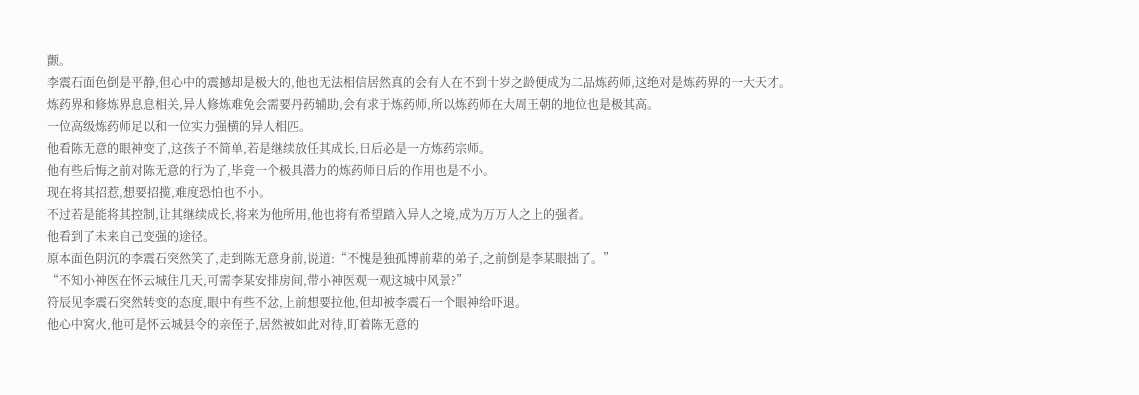颤。
李震石面色倒是平静,但心中的震撼却是极大的,他也无法相信居然真的会有人在不到十岁之龄便成为二品炼药师,这绝对是炼药界的一大天才。
炼药界和修炼界息息相关,异人修炼难免会需要丹药辅助,会有求于炼药师,所以炼药师在大周王朝的地位也是极其高。
一位高级炼药师足以和一位实力强横的异人相匹。
他看陈无意的眼神变了,这孩子不简单,若是继续放任其成长,日后必是一方炼药宗师。
他有些后悔之前对陈无意的行为了,毕竟一个极具潜力的炼药师日后的作用也是不小。
现在将其招惹,想要招揽,难度恐怕也不小。
不过若是能将其控制,让其继续成长,将来为他所用,他也将有希望踏入异人之境,成为万万人之上的强者。
他看到了未来自己变强的途径。
原本面色阴沉的李震石突然笑了,走到陈无意身前,说道:“不愧是独孤博前辈的弟子,之前倒是李某眼拙了。”
“不知小神医在怀云城住几天,可需李某安排房间,带小神医观一观这城中风景?”
符辰见李震石突然转变的态度,眼中有些不忿,上前想要拉他,但却被李震石一个眼神给吓退。
他心中窝火,他可是怀云城县令的亲侄子,居然被如此对待,盯着陈无意的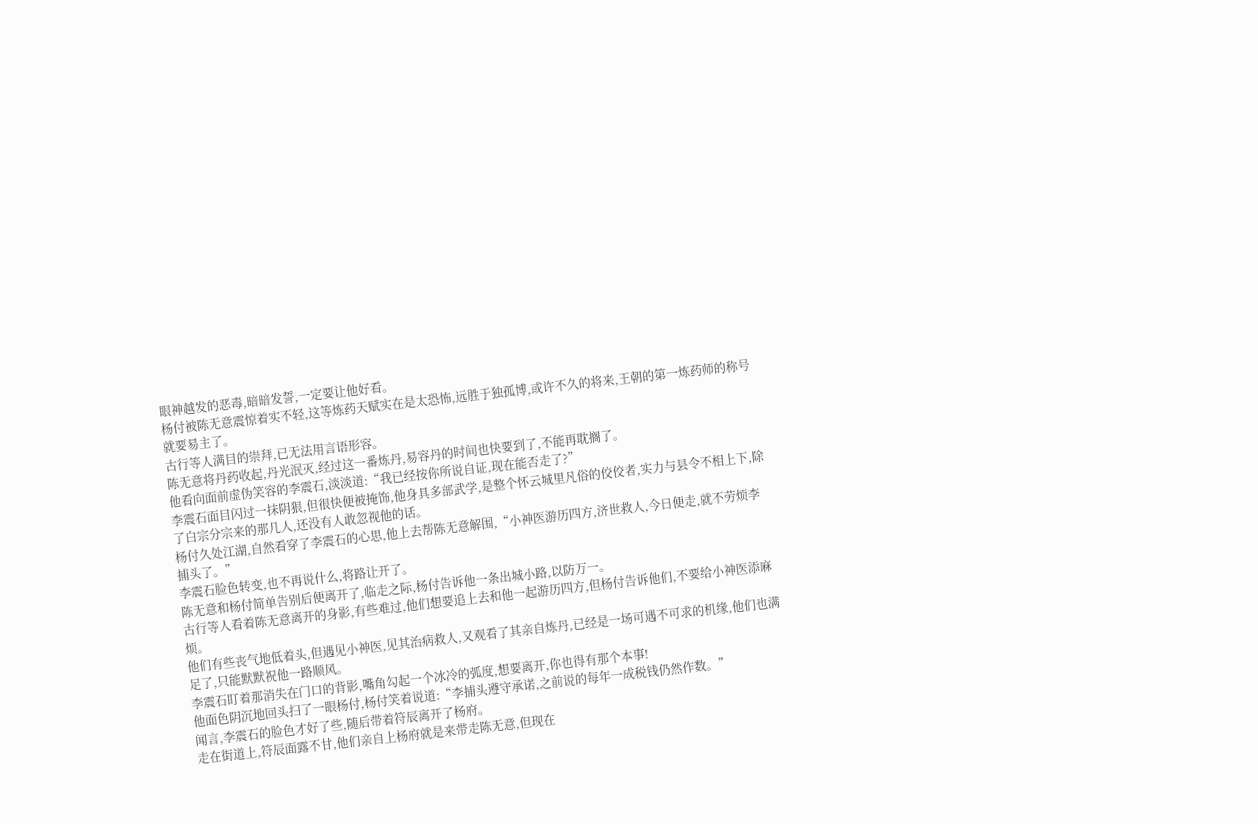眼神越发的恶毒,暗暗发誓,一定要让他好看。
杨付被陈无意震惊着实不轻,这等炼药天赋实在是太恐怖,远胜于独孤博,或许不久的将来,王朝的第一炼药师的称号就要易主了。
古行等人满目的崇拜,已无法用言语形容。
陈无意将丹药收起,丹光泯灭,经过这一番炼丹,易容丹的时间也快要到了,不能再耽搁了。
他看向面前虚伪笑容的李震石,淡淡道:“我已经按你所说自证,现在能否走了?”
李震石面目闪过一抹阴狠,但很快便被掩饰,他身具多部武学,是整个怀云城里凡俗的佼佼者,实力与县令不相上下,除了白宗分宗来的那几人,还没有人敢忽视他的话。
杨付久处江湖,自然看穿了李震石的心思,他上去帮陈无意解围,“小神医游历四方,济世救人,今日便走,就不劳烦李捕头了。”
李震石脸色转变,也不再说什么,将路让开了。
陈无意和杨付简单告别后便离开了,临走之际,杨付告诉他一条出城小路,以防万一。
古行等人看着陈无意离开的身影,有些难过,他们想要追上去和他一起游历四方,但杨付告诉他们,不要给小神医添麻烦。
他们有些丧气地低着头,但遇见小神医,见其治病救人,又观看了其亲自炼丹,已经是一场可遇不可求的机缘,他们也满足了,只能默默祝他一路顺风。
李震石盯着那消失在门口的背影,嘴角勾起一个冰冷的弧度,想要离开,你也得有那个本事!
他面色阴沉地回头扫了一眼杨付,杨付笑着说道:“李捕头遵守承诺,之前说的每年一成税钱仍然作数。”
闻言,李震石的脸色才好了些,随后带着符辰离开了杨府。
走在街道上,符辰面露不甘,他们亲自上杨府就是来带走陈无意,但现在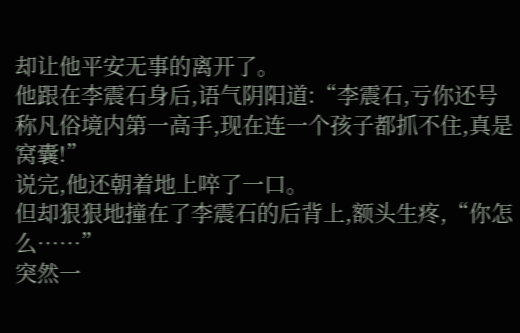却让他平安无事的离开了。
他跟在李震石身后,语气阴阳道:“李震石,亏你还号称凡俗境内第一高手,现在连一个孩子都抓不住,真是窝囊!”
说完,他还朝着地上啐了一口。
但却狠狠地撞在了李震石的后背上,额头生疼,“你怎么……”
突然一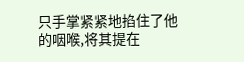只手掌紧紧地掐住了他的咽喉,将其提在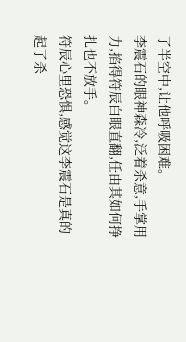了半空中,让他呼吸困难。
李震石的眼神森冷,泛着杀意,手掌用力,掐得符辰白眼直翻,任由其如何挣扎也不放手。
符辰心里恐惧,感觉这李震石是真的起了杀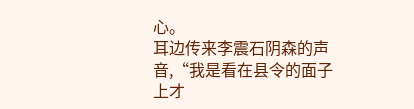心。
耳边传来李震石阴森的声音,“我是看在县令的面子上才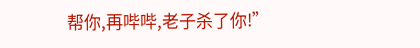帮你,再哔哔,老子杀了你!”